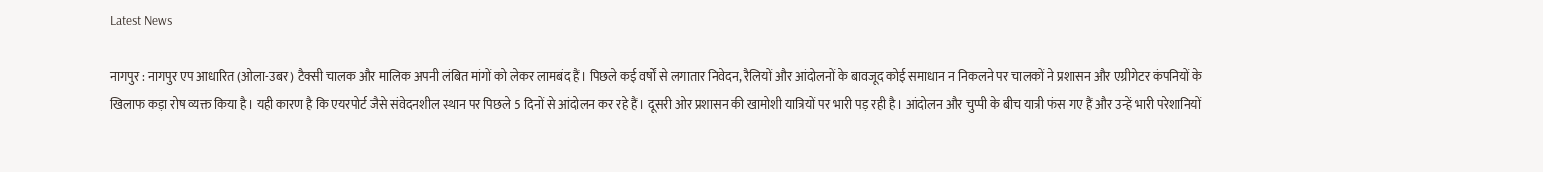Latest News

नागपुर : नागपुर एप आधारित (ओला-उबर) टैक्सी चालक और मालिक अपनी लंबित मांगों को लेकर लामबंद हैं। पिछले कई वर्षों से लगातार निवेदन, रैलियों और आंदोलनों के बावजूद कोई समाधान न निकलने पर चालकों ने प्रशासन और एग्रीगेटर कंपनियों के खिलाफ कड़ा रोष व्यक्त किया है। यही कारण है कि एयरपोर्ट जैसे संवेदनशील स्थान पर पिछले 5 दिनों से आंदोलन कर रहे हैं। दूसरी ओर प्रशासन की खामोशी यात्रियों पर भारी पड़ रही है। आंदोलन और चुप्पी के बीच यात्री फंस गए हैं और उन्हें भारी परेशानियों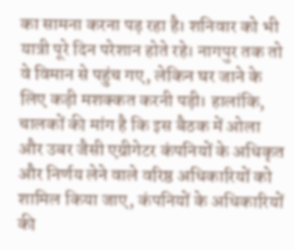का सामना करना पड़ रहा है। शनिवार को भी यात्री पूरे दिन परेशान होते रहे। नागपुर तक तो वे विमान से पहुंच गए, लेकिन घर जाने के लिए कड़ी मशक्कत करनी पड़ी। हालांकि, चालकों की मांग है कि इस बैठक में ओला और उबर जैसी एग्रीगेटर कंपनियों के अधिकृत और निर्णय लेने वाले वरिष्ठ अधिकारियों को शामिल किया जाए, कंपनियों के अधिकारियों की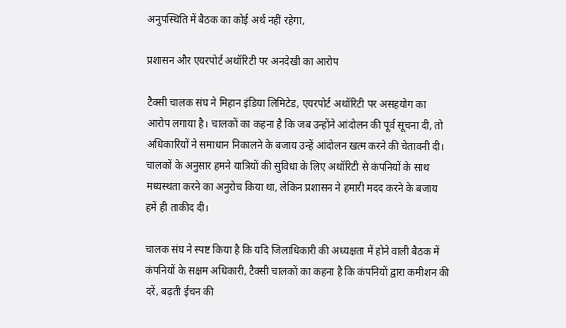अनुपस्थिति में बैठक का कोई अर्थ नहीं रहेगा,

प्रशासन और एयरपोर्ट अथॉरिटी पर अनदेखी का आरोप

टैक्सी चालक संघ ने मिहान इंडिया लिमिटेड, एयरपोर्ट अथॉरिटी पर असहयोग का आरोप लगाया है। चालकों का कहना है कि जब उन्होंने आंदोलन की पूर्व सूचना दी, तो अधिकारियों ने समाधान निकालने के बजाय उन्हें आंदोलन खत्म करने की चेतावनी दी। चालकों के अनुसार हमने यात्रियों की सुविधा के लिए अथॉरिटी से कंपनियों के साथ मध्यस्थता करने का अनुरोच किया था, लेकिन प्रशासन ने हमारी मदद करने के बजाय हमें ही ताकीद दी।

चालक संघ ने स्पष्ट किया है कि यदि जिलाधिकारी की अध्यक्षता में होने वाली बैठक में कंपनियों के सक्षम अधिकारी, टैक्सी चालकों का कहना है कि कंपनियों द्वारा कमीशन की दरें, बढ़ती ईचन की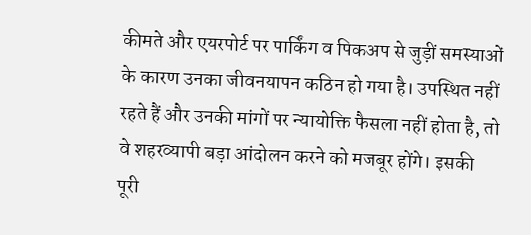कीमते और एयरपोर्ट पर पार्किंग व पिकअप से जुड़ीं समस्याओं के कारण उनका जीवनयापन कठिन हो गया है। उपस्थित नहीं रहते हैं और उनकी मांगों पर न्यायोक्ति फैसला नहीं होता है, तो वे शहरव्यापी बड़ा आंदोलन करने को मजबूर होंगे। इसकी पूरी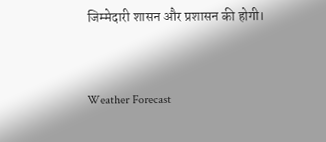जिम्मेदारी शासन और प्रशासन की होगी।


Weather Forecast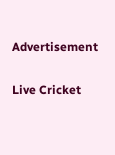Advertisement

Live Cricket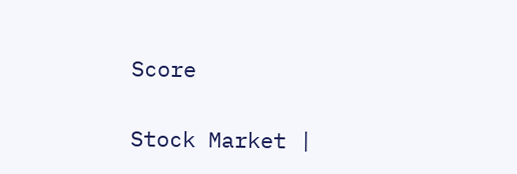Score

Stock Market |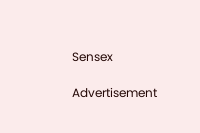Sensex

Advertisement